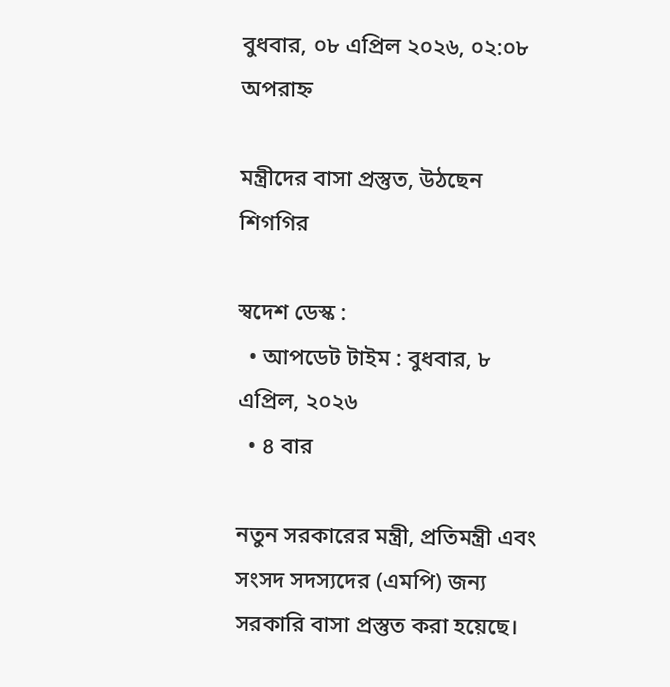বুধবার, ০৮ এপ্রিল ২০২৬, ০২:০৮ অপরাহ্ন

মন্ত্রীদের বাসা প্রস্তুত, উঠছেন শিগগির

স্বদেশ ডেস্ক :
  • আপডেট টাইম : বুধবার, ৮ এপ্রিল, ২০২৬
  • ৪ বার

নতুন সরকারের মন্ত্রী, প্রতিমন্ত্রী এবং সংসদ সদস্যদের (এমপি) জন্য সরকারি বাসা প্রস্তুত করা হয়েছে।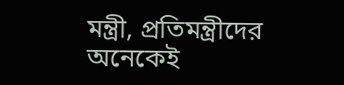মন্ত্রী, প্রতিমন্ত্রীদের অনেকেই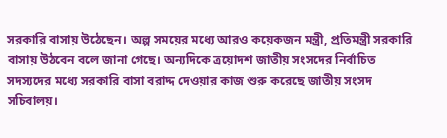সরকারি বাসায় উঠেছেন। অল্প সময়ের মধ্যে আরও কয়েকজন মন্ত্রী, প্রতিমন্ত্রী সরকারি বাসায় উঠবেন বলে জানা গেছে। অন্যদিকে ত্রয়োদশ জাতীয় সংসদের নির্বাচিত সদস্যদের মধ্যে সরকারি বাসা বরাদ্দ দেওয়ার কাজ শুরু করেছে জাতীয় সংসদ সচিবালয়।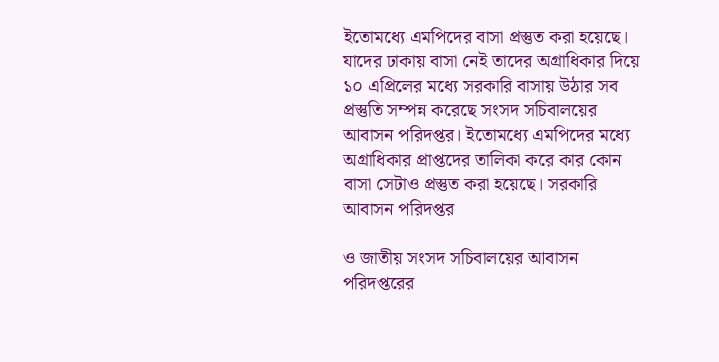ইতোমধ্যে এমপিদের বাসা প্রস্তুত করা হয়েছে। যাদের ঢাকায় বাসা নেই তাদের অগ্রাধিকার দিয়ে ১০ এপ্রিলের মধ্যে সরকারি বাসায় উঠার সব প্রস্তুতি সম্পন্ন করেছে সংসদ সচিবালয়ের আবাসন পরিদপ্তর। ইতোমধ্যে এমপিদের মধ্যে অগ্রাধিকার প্রাপ্তদের তালিকা করে কার কোন বাসা সেটাও প্রস্তুত করা হয়েছে। সরকারি আবাসন পরিদপ্তর

ও জাতীয় সংসদ সচিবালয়ের আবাসন পরিদপ্তরের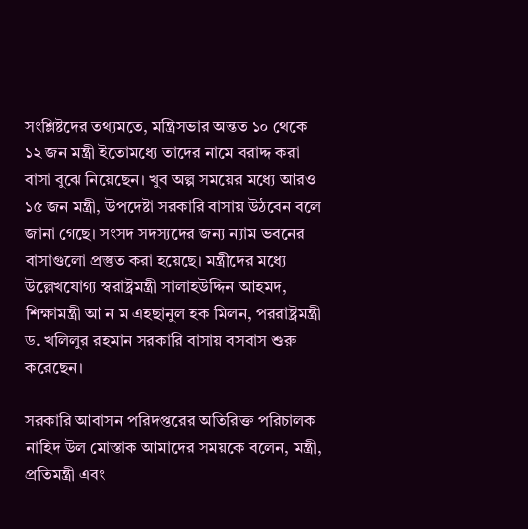সংশ্লিষ্টদের তথ্যমতে, মন্ত্রিসভার অন্তত ১০ থেকে ১২ জন মন্ত্রী ইতোমধ্যে তাদের নামে বরাদ্দ করা বাসা বুঝে নিয়েছেন। খুব অল্প সময়ের মধ্যে আরও ১৫ জন মন্ত্রী, উপদেষ্টা সরকারি বাসায় উঠবেন বলে জানা গেছে। সংসদ সদস্যদের জন্য ন্যাম ভবনের বাসাগুলো প্রস্তুত করা হয়েছে। মন্ত্রীদের মধ্যে উল্লেখযোগ্য স্বরাষ্ট্রমন্ত্রী সালাহউদ্দিন আহমদ, শিক্ষামন্ত্রী আ ন ম এহছানুল হক মিলন, পররাষ্ট্রমন্ত্রী ড. খলিলুর রহমান সরকারি বাসায় বসবাস শুরু করেছেন।

সরকারি আবাসন পরিদপ্তরের অতিরিক্ত পরিচালক নাহিদ উল মোস্তাক আমাদের সময়কে বলেন, মন্ত্রী, প্রতিমন্ত্রী এবং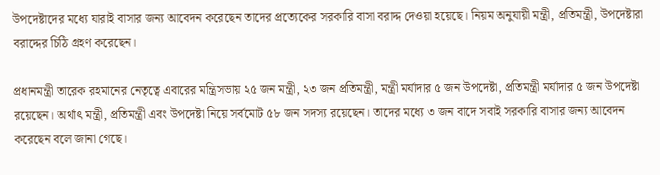উপদেষ্টাদের মধ্যে যারাই বাসার জন্য আবেদন করেছেন তাদের প্রত্যেকের সরকারি বাসা বরাদ্দ দেওয়া হয়েছে। নিয়ম অনুযায়ী মন্ত্রী, প্রতিমন্ত্রী, উপদেষ্টারা বরাদ্দের চিঠি গ্রহণ করেছেন।

প্রধানমন্ত্রী তারেক রহমানের নেতৃত্বে এবারের মন্ত্রিসভায় ২৫ জন মন্ত্রী, ২৩ জন প্রতিমন্ত্রী, মন্ত্রী মর্যাদার ৫ জন উপদেষ্টা, প্রতিমন্ত্রী মর্যাদার ৫ জন উপদেষ্টা রয়েছেন। অর্থাৎ মন্ত্রী, প্রতিমন্ত্রী এবং উপদেষ্টা নিয়ে সর্বমোট ৫৮ জন সদস্য রয়েছেন। তাদের মধ্যে ৩ জন বাদে সবাই সরকারি বাসার জন্য আবেদন করেছেন বলে জানা গেছে।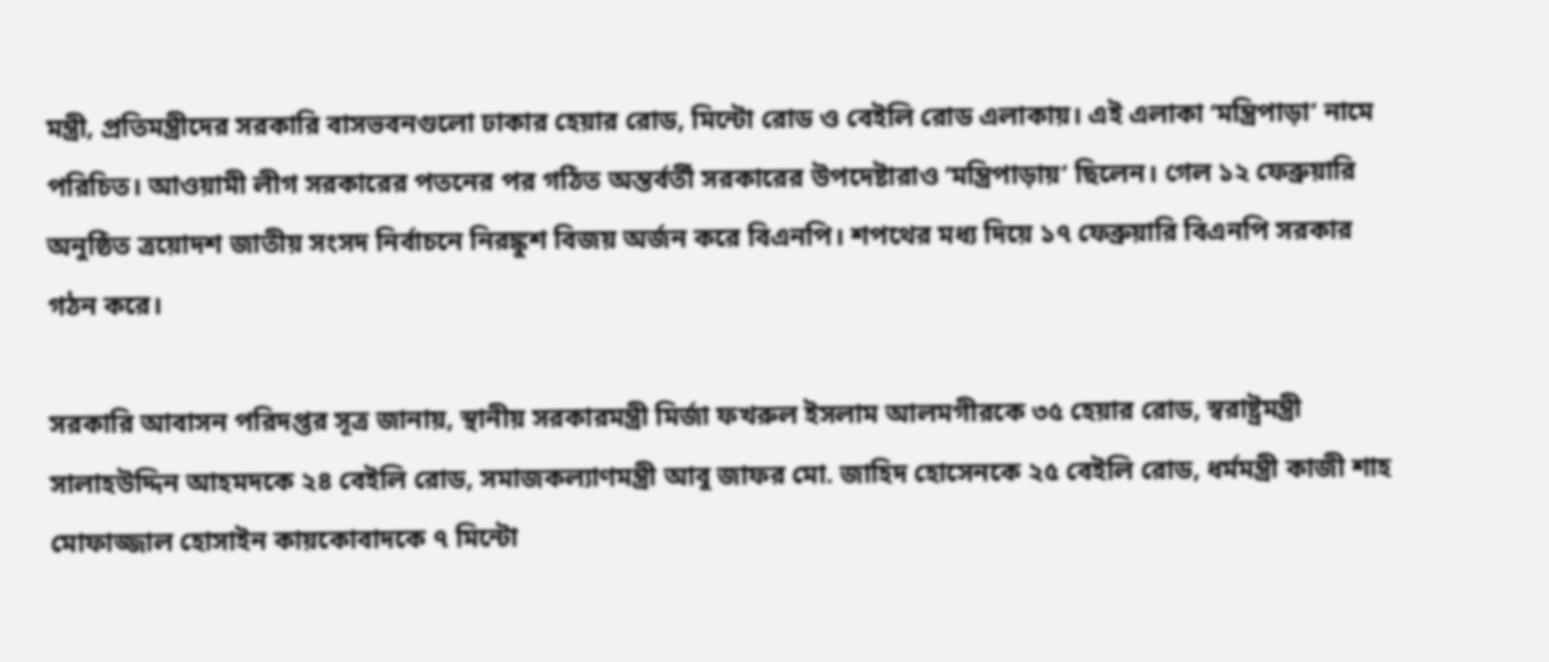মন্ত্রী, প্রতিমন্ত্রীদের সরকারি বাসভবনগুলো ঢাকার হেয়ার রোড, মিন্টো রোড ও বেইলি রোড এলাকায়। এই এলাকা ‘মন্ত্রিপাড়া’ নামে পরিচিত। আওয়ামী লীগ সরকারের পতনের পর গঠিত অন্তর্বর্তী সরকারের উপদেষ্টারাও ‘মন্ত্রিপাড়ায়’ ছিলেন। গেল ১২ ফেব্রুয়ারি অনুষ্ঠিত ত্রয়োদশ জাতীয় সংসদ নির্বাচনে নিরঙ্কুশ বিজয় অর্জন করে বিএনপি। শপথের মধ্য দিয়ে ১৭ ফেব্রুয়ারি বিএনপি সরকার গঠন করে।

সরকারি আবাসন পরিদপ্তর সূত্র জানায়, স্থানীয় সরকারমন্ত্রী মির্জা ফখরুল ইসলাম আলমগীরকে ৩৫ হেয়ার রোড, স্বরাষ্ট্রমন্ত্রী সালাহউদ্দিন আহমদকে ২৪ বেইলি রোড, সমাজকল্যাণমন্ত্রী আবু জাফর মো. জাহিদ হোসেনকে ২৫ বেইলি রোড, ধর্মমন্ত্রী কাজী শাহ মোফাজ্জাল হোসাইন কায়কোবাদকে ৭ মিন্টো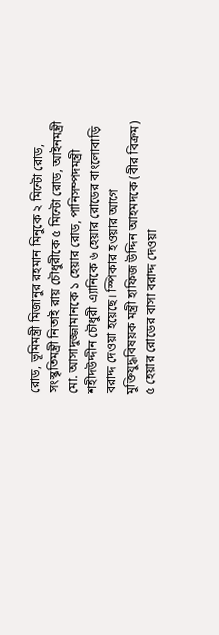রোড, ভূমিমন্ত্রী মিজানুর রহমান মিনুকে ২ মিন্টো রোড, সংস্কৃতিমন্ত্রী নিতাই রায় চৌধুরীকে ৫ মিন্টো রোড, আইনমন্ত্রী মো. আসাদুজ্জামানকে ১ হেয়ার রোড, পানিসম্পদমন্ত্রী শহীদউদ্দীন চৌধুরী এ্যানিকে ৬ হেয়ার রোডের বাংলোবাড়ি বরাদ্দ দেওয়া হয়েছে। স্পিকার হওয়ার আগে মুক্তিযুদ্ধবিষয়ক মন্ত্রী হাফিজ উদ্দিন আহমদকে (বীর বিক্রম) ৫ হেয়ার রোডের বাসা বরাদ্দ দেওয়া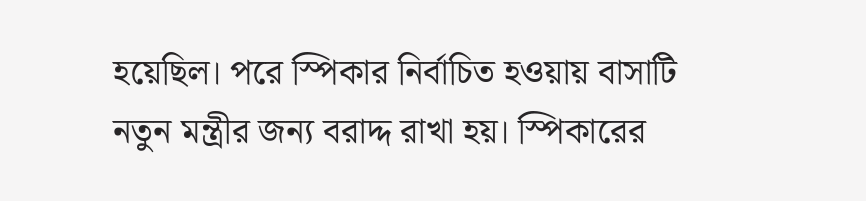হয়েছিল। পরে স্পিকার নির্বাচিত হওয়ায় বাসাটি নতুন মন্ত্রীর জন্য বরাদ্দ রাখা হয়। স্পিকারের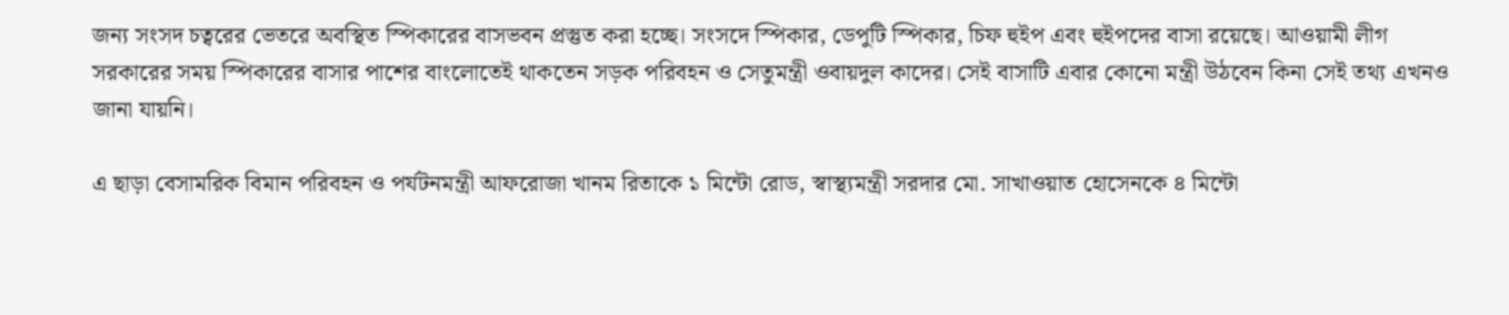জন্য সংসদ চত্বরের ভেতরে অবস্থিত স্পিকারের বাসভবন প্রস্তুত করা হচ্ছে। সংসদে স্পিকার, ডেপুটি স্পিকার, চিফ হুইপ এবং হুইপদের বাসা রয়েছে। আওয়ামী লীগ সরকারের সময় স্পিকারের বাসার পাশের বাংলোতেই থাকতেন সড়ক পরিবহন ও সেতুমন্ত্রী ওবায়দুল কাদের। সেই বাসাটি এবার কোনো মন্ত্রী উঠবেন কিনা সেই তথ্য এখনও জানা যায়নি।

এ ছাড়া বেসামরিক বিমান পরিবহন ও পর্যটনমন্ত্রী আফরোজা খানম রিতাকে ১ মিন্টো রোড, স্বাস্থ্যমন্ত্রী সরদার মো. সাখাওয়াত হোসেনকে ৪ মিন্টো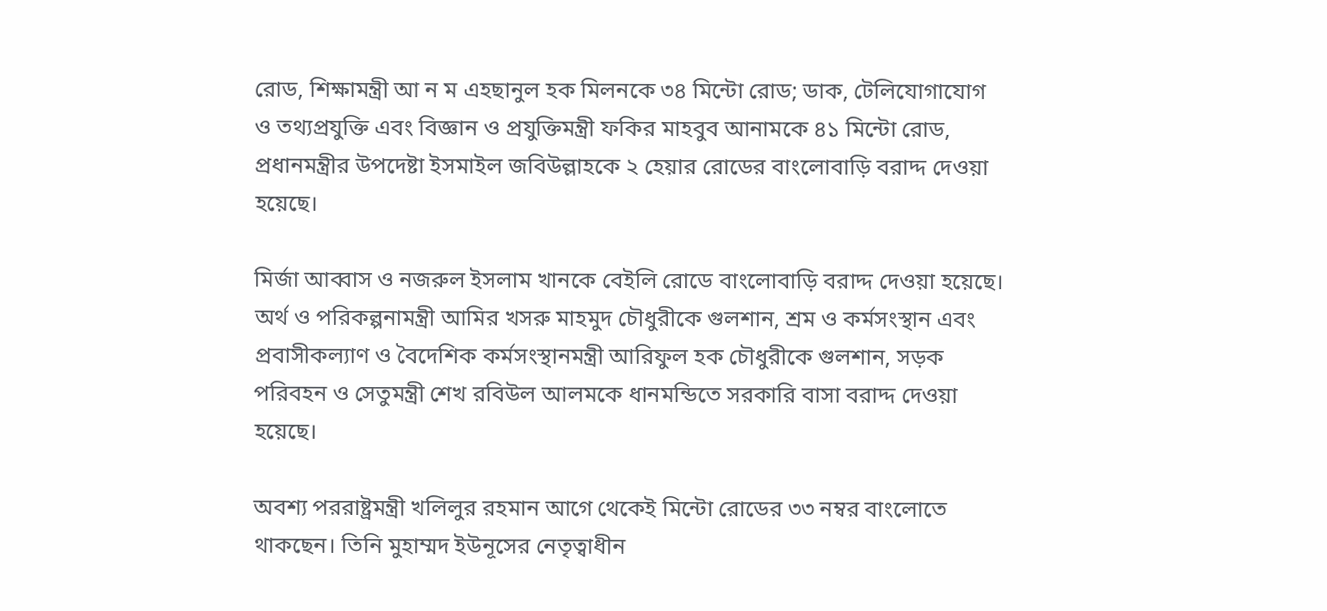রোড, শিক্ষামন্ত্রী আ ন ম এহছানুল হক মিলনকে ৩৪ মিন্টো রোড; ডাক, টেলিযোগাযোগ ও তথ্যপ্রযুক্তি এবং বিজ্ঞান ও প্রযুক্তিমন্ত্রী ফকির মাহবুব আনামকে ৪১ মিন্টো রোড, প্রধানমন্ত্রীর উপদেষ্টা ইসমাইল জবিউল্লাহকে ২ হেয়ার রোডের বাংলোবাড়ি বরাদ্দ দেওয়া হয়েছে।

মির্জা আব্বাস ও নজরুল ইসলাম খানকে বেইলি রোডে বাংলোবাড়ি বরাদ্দ দেওয়া হয়েছে। অর্থ ও পরিকল্পনামন্ত্রী আমির খসরু মাহমুদ চৌধুরীকে গুলশান, শ্রম ও কর্মসংস্থান এবং প্রবাসীকল্যাণ ও বৈদেশিক কর্মসংস্থানমন্ত্রী আরিফুল হক চৌধুরীকে গুলশান, সড়ক পরিবহন ও সেতুমন্ত্রী শেখ রবিউল আলমকে ধানমন্ডিতে সরকারি বাসা বরাদ্দ দেওয়া হয়েছে।

অবশ্য পররাষ্ট্রমন্ত্রী খলিলুর রহমান আগে থেকেই মিন্টো রোডের ৩৩ নম্বর বাংলোতে থাকছেন। তিনি মুহাম্মদ ইউনূসের নেতৃত্বাধীন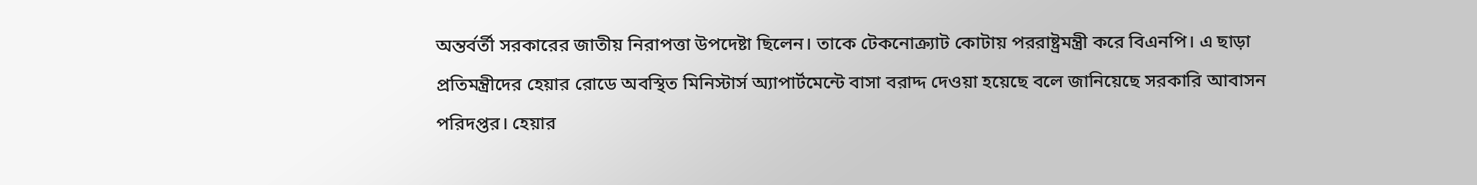অন্তর্বর্তী সরকারের জাতীয় নিরাপত্তা উপদেষ্টা ছিলেন। তাকে টেকনোক্র্যাট কোটায় পররাষ্ট্রমন্ত্রী করে বিএনপি। এ ছাড়া প্রতিমন্ত্রীদের হেয়ার রোডে অবস্থিত মিনিস্টার্স অ্যাপার্টমেন্টে বাসা বরাদ্দ দেওয়া হয়েছে বলে জানিয়েছে সরকারি আবাসন পরিদপ্তর। হেয়ার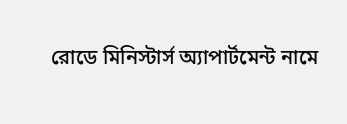রোডে মিনিস্টার্স অ্যাপার্টমেন্ট নামে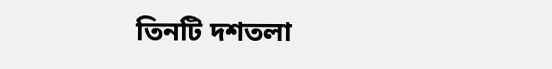তিনটি দশতলা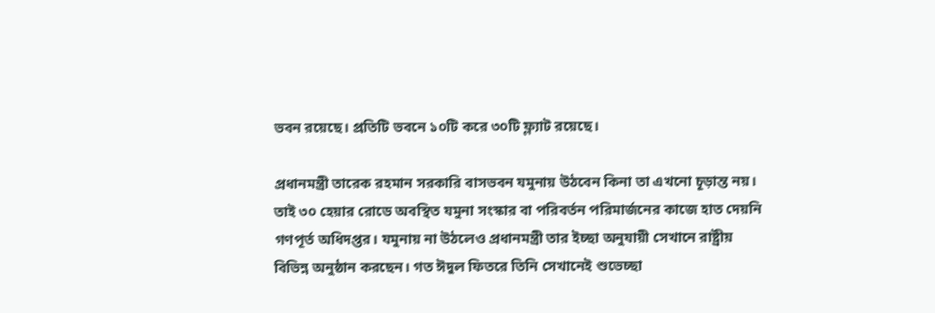ভবন রয়েছে। প্রতিটি ভবনে ১০টি করে ৩০টি ফ্ল্যাট রয়েছে।

প্রধানমন্ত্রী তারেক রহমান সরকারি বাসভবন যমুনায় উঠবেন কিনা তা এখনো চূড়ান্ত নয়। তাই ৩০ হেয়ার রোডে অবস্থিত যমুনা সংস্কার বা পরিবর্তন পরিমার্জনের কাজে হাত দেয়নি গণপূর্ত অধিদপ্তর। যমুনায় না উঠলেও প্রধানমন্ত্রী তার ইচ্ছা অনুযায়ী সেখানে রাষ্ট্রীয় বিভিন্ন অনুষ্ঠান করছেন। গত ঈদুল ফিতরে তিনি সেখানেই শুভেচ্ছা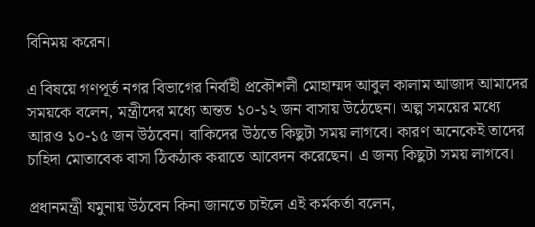বিনিময় করেন।

এ বিষয়ে গণপূর্ত নগর বিভাগের নির্বাহী প্রকৌশলী মোহাম্মদ আবুল কালাম আজাদ আমাদের সময়কে বলেন, মন্ত্রীদের মধ্যে অন্তত ১০-১২ জন বাসায় উঠেছেন। অল্প সময়ের মধ্যে আরও ১০-১৫ জন উঠবেন। বাকিদের উঠতে কিছুটা সময় লাগবে। কারণ অনেকেই তাদের চাহিদা মোতাবেক বাসা ঠিকঠাক করাতে আবেদন করেছেন। এ জন্য কিছুটা সময় লাগবে।

প্রধানমন্ত্রী যমুনায় উঠবেন কিনা জানতে চাইলে এই কর্মকর্তা বলেন,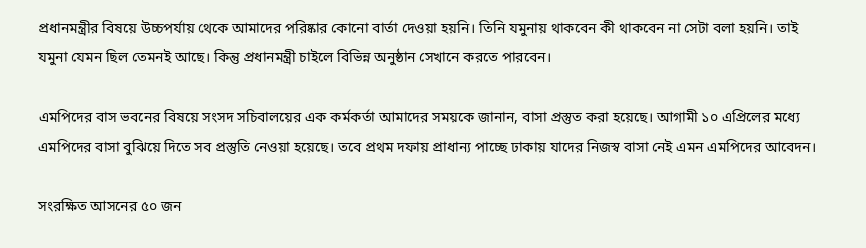প্রধানমন্ত্রীর বিষয়ে উচ্চপর্যায় থেকে আমাদের পরিষ্কার কোনো বার্তা দেওয়া হয়নি। তিনি যমুনায় থাকবেন কী থাকবেন না সেটা বলা হয়নি। তাই যমুনা যেমন ছিল তেমনই আছে। কিন্তু প্রধানমন্ত্রী চাইলে বিভিন্ন অনুষ্ঠান সেখানে করতে পারবেন।

এমপিদের বাস ভবনের বিষয়ে সংসদ সচিবালয়ের এক কর্মকর্তা আমাদের সময়কে জানান, বাসা প্রস্তুত করা হয়েছে। আগামী ১০ এপ্রিলের মধ্যে এমপিদের বাসা বুঝিয়ে দিতে সব প্রস্তুতি নেওয়া হয়েছে। তবে প্রথম দফায় প্রাধান্য পাচ্ছে ঢাকায় যাদের নিজস্ব বাসা নেই এমন এমপিদের আবেদন।

সংরক্ষিত আসনের ৫০ জন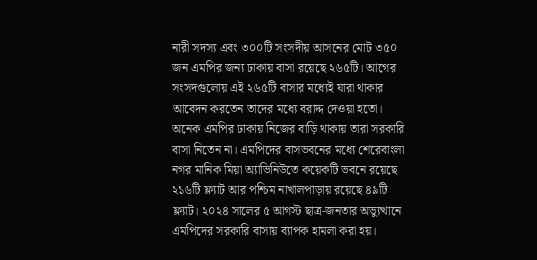নারী সদস্য এবং ৩০০টি সংসদীয় আসনের মোট ৩৫০ জন এমপির জন্য ঢাকায় বাসা রয়েছে ২৬৫টি। আগের সংসদগুলোয় এই ২৬৫টি বাসার মধ্যেই যারা থাকার আবেদন করতেন তাদের মধ্যে বরাদ্দ দেওয়া হতো। অনেক এমপির ঢাকায় নিজের বাড়ি থাকায় তারা সরকারি বাসা নিতেন না। এমপিদের বাসভবনের মধ্যে শেরেবাংলা নগর মানিক মিয়া অ্যাভিনিউতে কয়েকটি ভবনে রয়েছে ২১৬টি ফ্ল্যাট আর পশ্চিম নাখালপাড়ায় রয়েছে ৪৯টি ফ্ল্যাট। ২০২৪ সালের ৫ আগস্ট ছাত্র-জনতার অভ্যুত্থানে এমপিদের সরকারি বাসায় ব্যাপক হামলা করা হয়।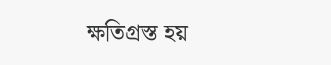ক্ষতিগ্রস্ত হয়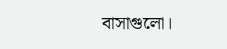বাসাগুলো।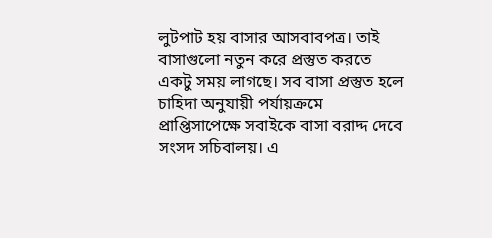লুটপাট হয় বাসার আসবাবপত্র। তাই বাসাগুলো নতুন করে প্রস্তুত করতে একটু সময় লাগছে। সব বাসা প্রস্তুত হলে চাহিদা অনুযায়ী পর্যায়ক্রমে প্রাপ্তিসাপেক্ষে সবাইকে বাসা বরাদ্দ দেবে সংসদ সচিবালয়। এ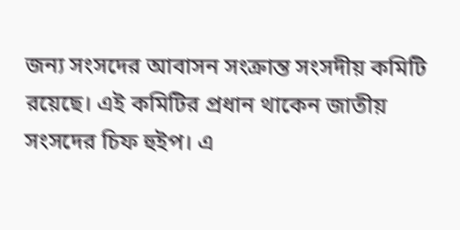জন্য সংসদের আবাসন সংক্রান্ত সংসদীয় কমিটি রয়েছে। এই কমিটির প্রধান থাকেন জাতীয় সংসদের চিফ হুইপ। এ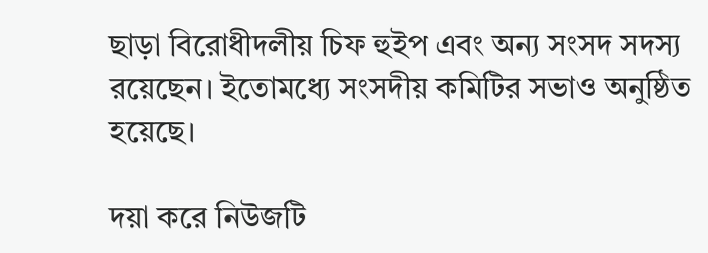ছাড়া বিরোধীদলীয় চিফ হুইপ এবং অন্য সংসদ সদস্য রয়েছেন। ইতোমধ্যে সংসদীয় কমিটির সভাও অনুষ্ঠিত হয়েছে।

দয়া করে নিউজটি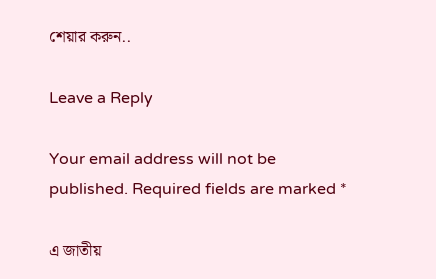শেয়ার করুন..

Leave a Reply

Your email address will not be published. Required fields are marked *

এ জাতীয়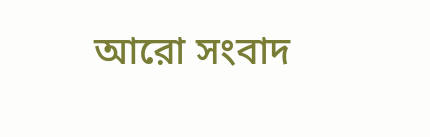আরো সংবাদ